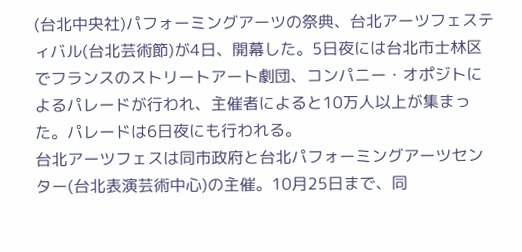(台北中央社)パフォーミングアーツの祭典、台北アーツフェスティバル(台北芸術節)が4日、開幕した。5日夜には台北市士林区でフランスのストリートアート劇団、コンパニー・オポジトによるパレードが行われ、主催者によると10万人以上が集まった。パレードは6日夜にも行われる。
台北アーツフェスは同市政府と台北パフォーミングアーツセンター(台北表演芸術中心)の主催。10月25日まで、同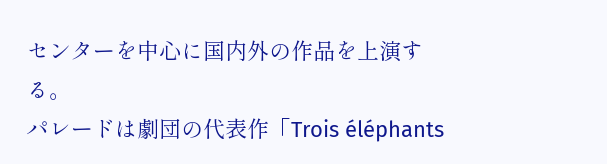センターを中心に国内外の作品を上演する。
パレードは劇団の代表作「Trois éléphants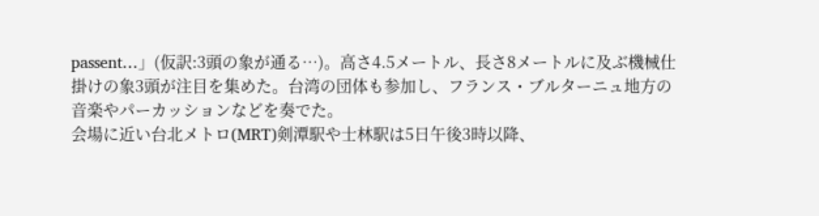passent…」(仮訳:3頭の象が通る…)。高さ4.5メートル、長さ8メートルに及ぶ機械仕掛けの象3頭が注目を集めた。台湾の団体も参加し、フランス・ブルターニュ地方の音楽やパーカッションなどを奏でた。
会場に近い台北メトロ(MRT)剣潭駅や士林駅は5日午後3時以降、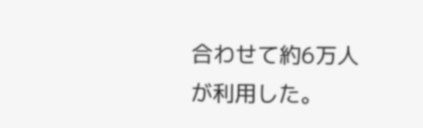合わせて約6万人が利用した。